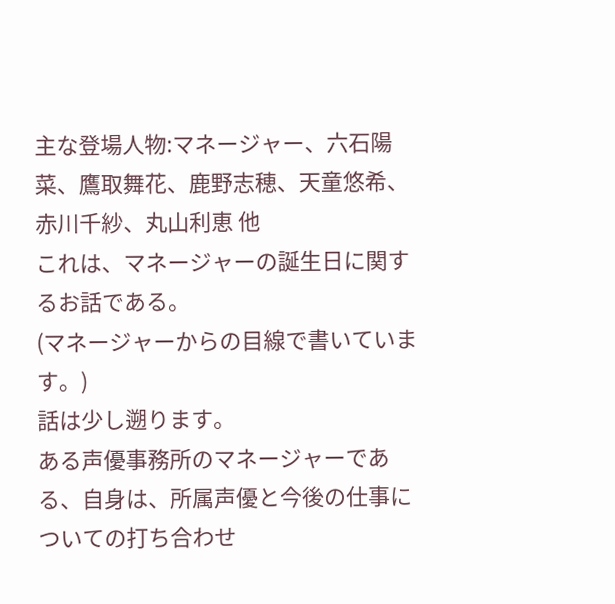主な登場人物:マネージャー、六石陽菜、鷹取舞花、鹿野志穂、天童悠希、赤川千紗、丸山利恵 他
これは、マネージャーの誕生日に関するお話である。
(マネージャーからの目線で書いています。)
話は少し遡ります。
ある声優事務所のマネージャーである、自身は、所属声優と今後の仕事についての打ち合わせ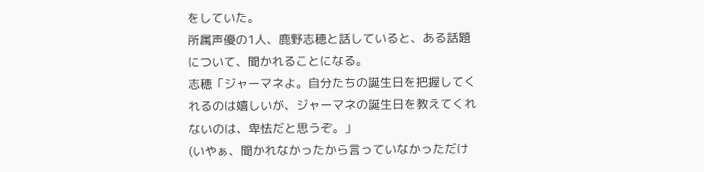をしていた。
所属声優の1人、鹿野志穂と話していると、ある話題について、聞かれることになる。
志穂「ジャーマネよ。自分たちの誕生日を把握してくれるのは嬉しいが、ジャーマネの誕生日を教えてくれないのは、卑怯だと思うぞ。」
(いやぁ、聞かれなかったから言っていなかっただけ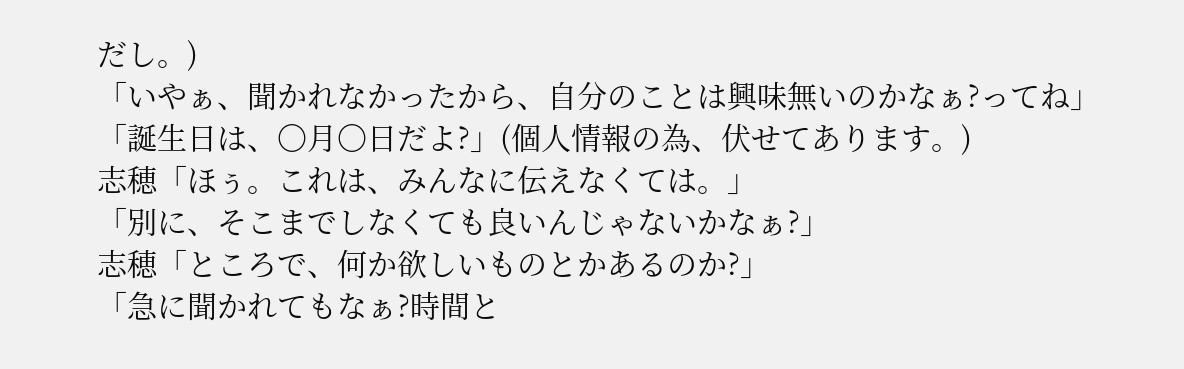だし。)
「いやぁ、聞かれなかったから、自分のことは興味無いのかなぁ?ってね」
「誕生日は、〇月〇日だよ?」(個人情報の為、伏せてあります。)
志穂「ほぅ。これは、みんなに伝えなくては。」
「別に、そこまでしなくても良いんじゃないかなぁ?」
志穂「ところで、何か欲しいものとかあるのか?」
「急に聞かれてもなぁ?時間と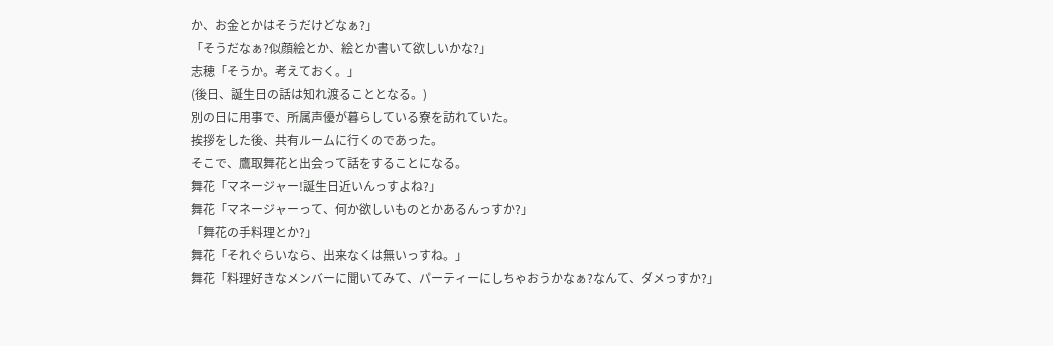か、お金とかはそうだけどなぁ?」
「そうだなぁ?似顔絵とか、絵とか書いて欲しいかな?」
志穂「そうか。考えておく。」
(後日、誕生日の話は知れ渡ることとなる。)
別の日に用事で、所属声優が暮らしている寮を訪れていた。
挨拶をした後、共有ルームに行くのであった。
そこで、鷹取舞花と出会って話をすることになる。
舞花「マネージャー!誕生日近いんっすよね?」
舞花「マネージャーって、何か欲しいものとかあるんっすか?」
「舞花の手料理とか?」
舞花「それぐらいなら、出来なくは無いっすね。」
舞花「料理好きなメンバーに聞いてみて、パーティーにしちゃおうかなぁ?なんて、ダメっすか?」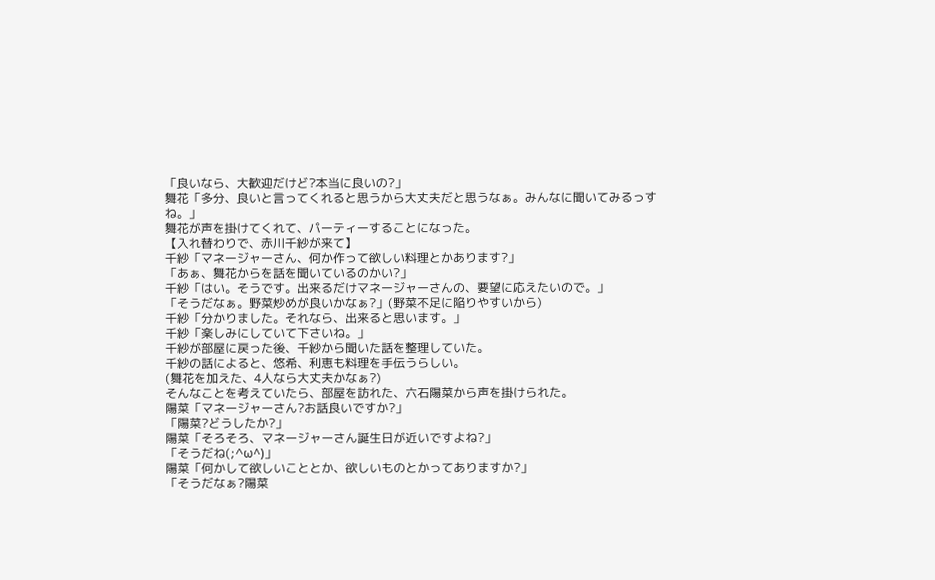「良いなら、大歓迎だけど?本当に良いの?」
舞花「多分、良いと言ってくれると思うから大丈夫だと思うなぁ。みんなに聞いてみるっすね。」
舞花が声を掛けてくれて、パーティーすることになった。
【入れ替わりで、赤川千紗が来て】
千紗「マネージャーさん、何か作って欲しい料理とかあります?」
「あぁ、舞花からを話を聞いているのかい?」
千紗「はい。そうです。出来るだけマネージャーさんの、要望に応えたいので。」
「そうだなぁ。野菜炒めが良いかなぁ?」(野菜不足に陥りやすいから)
千紗「分かりました。それなら、出来ると思います。」
千紗「楽しみにしていて下さいね。」
千紗が部屋に戻った後、千紗から聞いた話を整理していた。
千紗の話によると、悠希、利恵も料理を手伝うらしい。
(舞花を加えた、4人なら大丈夫かなぁ?)
そんなことを考えていたら、部屋を訪れた、六石陽菜から声を掛けられた。
陽菜「マネージャーさん?お話良いですか?」
「陽菜?どうしたか?」
陽菜「そろそろ、マネージャーさん誕生日が近いですよね?」
「そうだね(;^ω^)」
陽菜「何かして欲しいこととか、欲しいものとかってありますか?」
「そうだなぁ?陽菜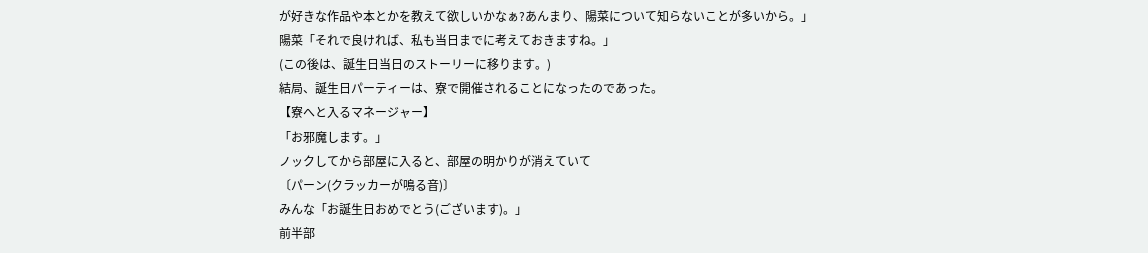が好きな作品や本とかを教えて欲しいかなぁ?あんまり、陽菜について知らないことが多いから。」
陽菜「それで良ければ、私も当日までに考えておきますね。」
(この後は、誕生日当日のストーリーに移ります。)
結局、誕生日パーティーは、寮で開催されることになったのであった。
【寮へと入るマネージャー】
「お邪魔します。」
ノックしてから部屋に入ると、部屋の明かりが消えていて
〔パーン(クラッカーが鳴る音)〕
みんな「お誕生日おめでとう(ございます)。」
前半部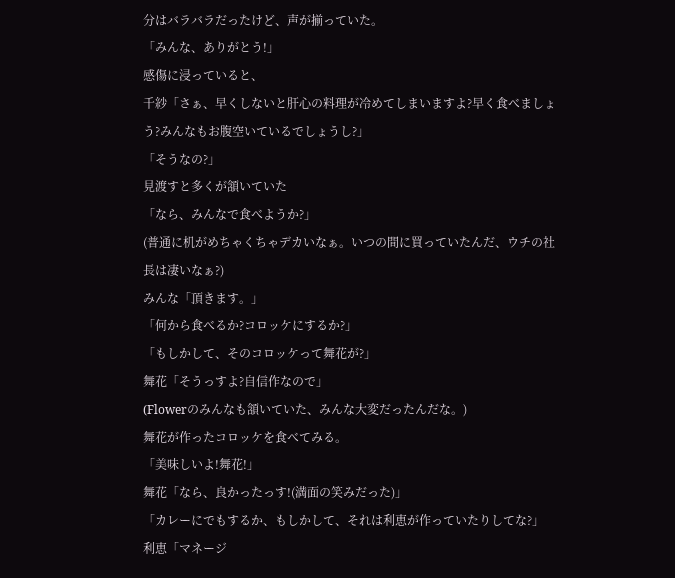分はバラバラだったけど、声が揃っていた。
「みんな、ありがとう!」
感傷に浸っていると、
千紗「さぁ、早くしないと肝心の料理が冷めてしまいますよ?早く食べましょう?みんなもお腹空いているでしょうし?」
「そうなの?」
見渡すと多くが頷いていた
「なら、みんなで食べようか?」
(普通に机がめちゃくちゃデカいなぁ。いつの間に買っていたんだ、ウチの社長は凄いなぁ?)
みんな「頂きます。」
「何から食べるか?コロッケにするか?」
「もしかして、そのコロッケって舞花が?」
舞花「そうっすよ?自信作なので」
(Flowerのみんなも頷いていた、みんな大変だったんだな。)
舞花が作ったコロッケを食べてみる。
「美味しいよ!舞花!」
舞花「なら、良かったっす!(満面の笑みだった)」
「カレーにでもするか、もしかして、それは利恵が作っていたりしてな?」
利恵「マネージ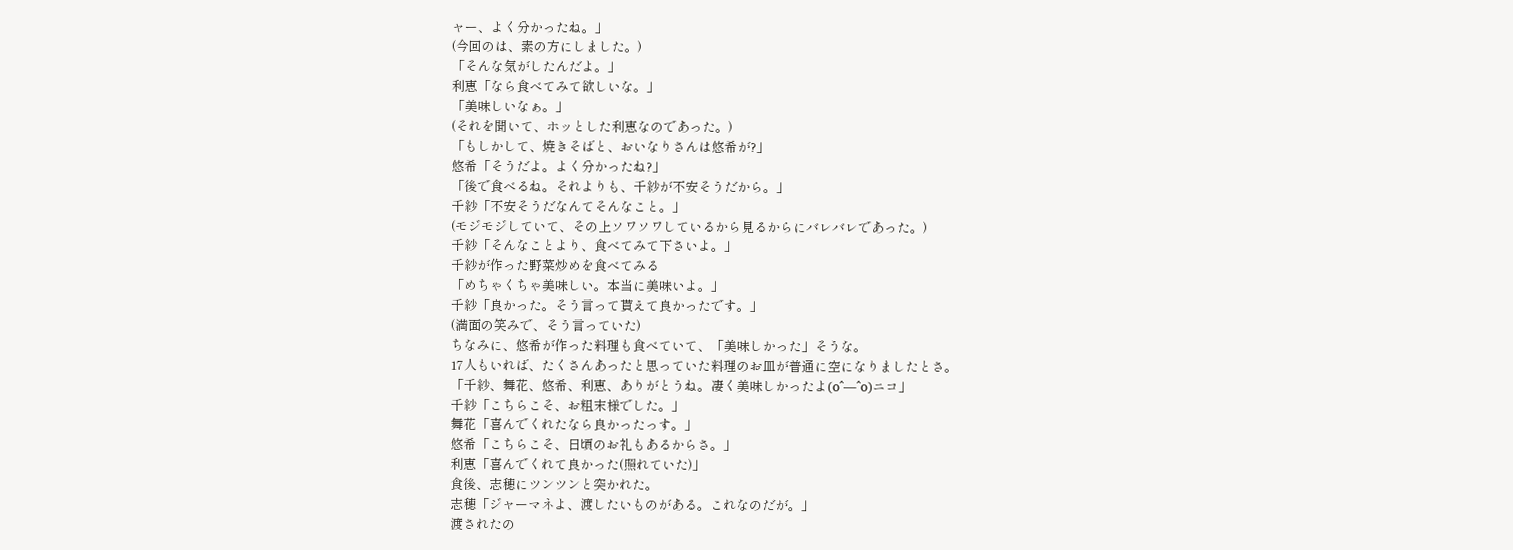ャー、よく分かったね。」
(今回のは、素の方にしました。)
「そんな気がしたんだよ。」
利恵「なら食べてみて欲しいな。」
「美味しいなぁ。」
(それを聞いて、ホッとした利恵なのであった。)
「もしかして、焼きそばと、おいなりさんは悠希が?」
悠希「そうだよ。よく分かったね?」
「後で食べるね。それよりも、千紗が不安そうだから。」
千紗「不安そうだなんてそんなこと。」
(モジモジしていて、その上ソワソワしているから見るからにバレバレであった。)
千紗「そんなことより、食べてみて下さいよ。」
千紗が作った野菜炒めを食べてみる
「めちゃくちゃ美味しい。本当に美味いよ。」
千紗「良かった。そう言って貰えて良かったです。」
(満面の笑みで、そう言っていた)
ちなみに、悠希が作った料理も食べていて、「美味しかった」そうな。
17人もいれば、たくさんあったと思っていた料理のお皿が普通に空になりましたとさ。
「千紗、舞花、悠希、利恵、ありがとうね。凄く美味しかったよ(o^―^o)ニコ」
千紗「こちらこそ、お粗末様でした。」
舞花「喜んでくれたなら良かったっす。」
悠希「こちらこそ、日頃のお礼もあるからさ。」
利恵「喜んでくれて良かった(照れていた)」
食後、志穂にツンツンと突かれた。
志穂「ジャーマネよ、渡したいものがある。これなのだが。」
渡されたの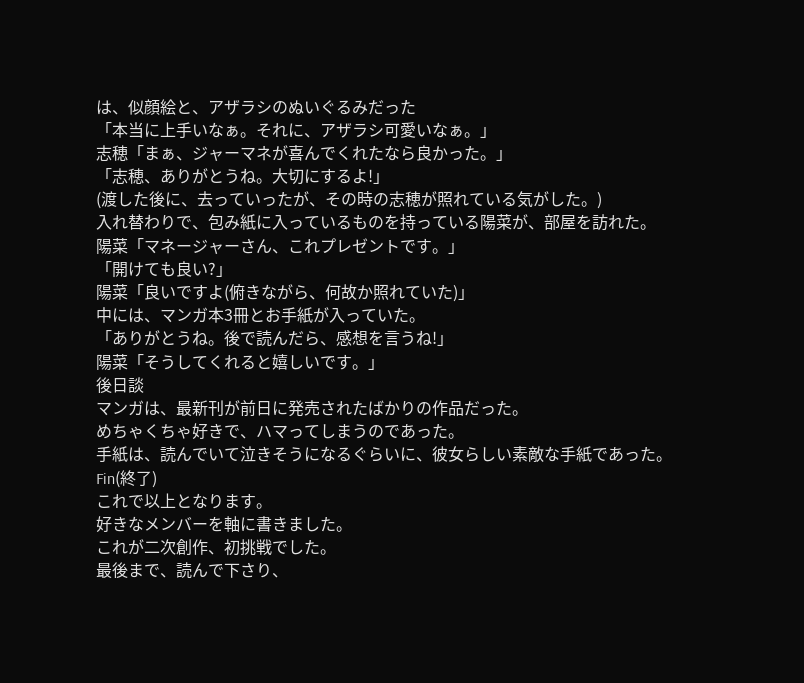は、似顔絵と、アザラシのぬいぐるみだった
「本当に上手いなぁ。それに、アザラシ可愛いなぁ。」
志穂「まぁ、ジャーマネが喜んでくれたなら良かった。」
「志穂、ありがとうね。大切にするよ!」
(渡した後に、去っていったが、その時の志穂が照れている気がした。)
入れ替わりで、包み紙に入っているものを持っている陽菜が、部屋を訪れた。
陽菜「マネージャーさん、これプレゼントです。」
「開けても良い?」
陽菜「良いですよ(俯きながら、何故か照れていた)」
中には、マンガ本3冊とお手紙が入っていた。
「ありがとうね。後で読んだら、感想を言うね!」
陽菜「そうしてくれると嬉しいです。」
後日談
マンガは、最新刊が前日に発売されたばかりの作品だった。
めちゃくちゃ好きで、ハマってしまうのであった。
手紙は、読んでいて泣きそうになるぐらいに、彼女らしい素敵な手紙であった。
Fin(終了)
これで以上となります。
好きなメンバーを軸に書きました。
これが二次創作、初挑戦でした。
最後まで、読んで下さり、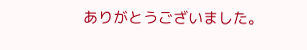ありがとうございました。